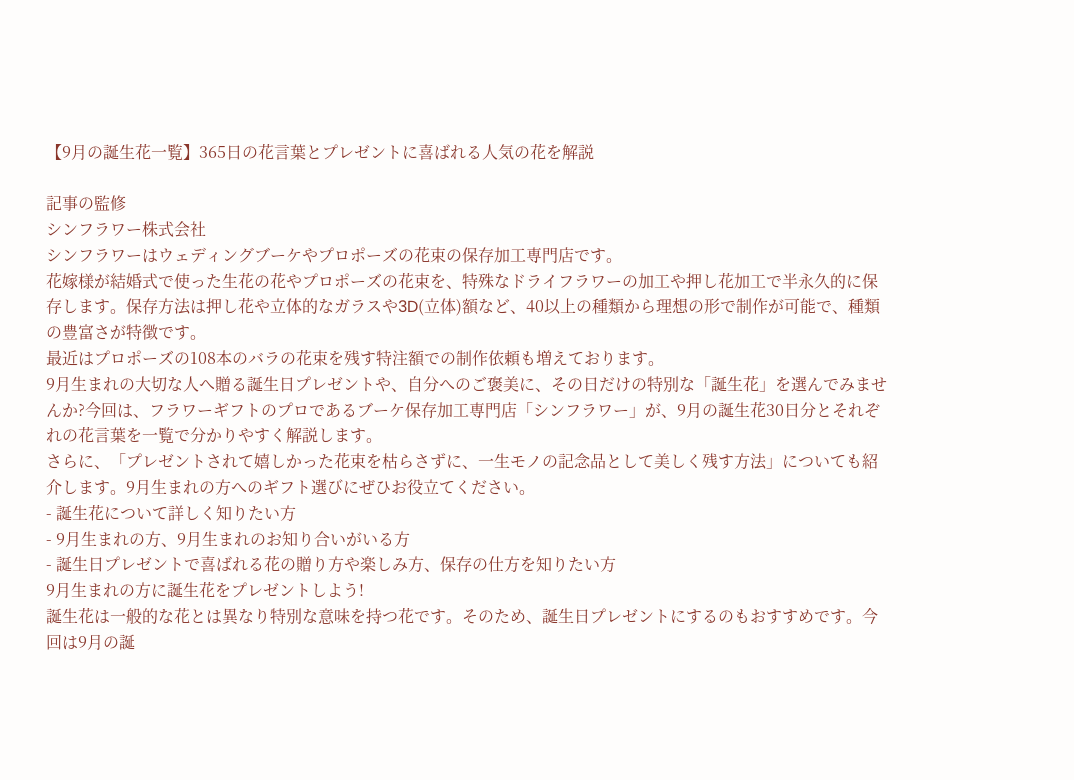【9月の誕生花一覧】365日の花言葉とプレゼントに喜ばれる人気の花を解説

記事の監修
シンフラワー株式会社
シンフラワーはウェディングブーケやプロポーズの花束の保存加工専門店です。
花嫁様が結婚式で使った生花の花やプロポーズの花束を、特殊なドライフラワーの加工や押し花加工で半永久的に保存します。保存方法は押し花や立体的なガラスや3D(立体)額など、40以上の種類から理想の形で制作が可能で、種類の豊富さが特徴です。
最近はプロポーズの108本のバラの花束を残す特注額での制作依頼も増えております。
9月生まれの大切な人へ贈る誕生日プレゼントや、自分へのご褒美に、その日だけの特別な「誕生花」を選んでみませんか?今回は、フラワーギフトのプロであるブーケ保存加工専門店「シンフラワー」が、9月の誕生花30日分とそれぞれの花言葉を一覧で分かりやすく解説します。
さらに、「プレゼントされて嬉しかった花束を枯らさずに、一生モノの記念品として美しく残す方法」についても紹介します。9月生まれの方へのギフト選びにぜひお役立てください。
- 誕生花について詳しく知りたい方
- 9月生まれの方、9月生まれのお知り合いがいる方
- 誕生日プレゼントで喜ばれる花の贈り方や楽しみ方、保存の仕方を知りたい方
9月生まれの方に誕生花をプレゼントしよう!
誕生花は一般的な花とは異なり特別な意味を持つ花です。そのため、誕生日プレゼントにするのもおすすめです。今回は9月の誕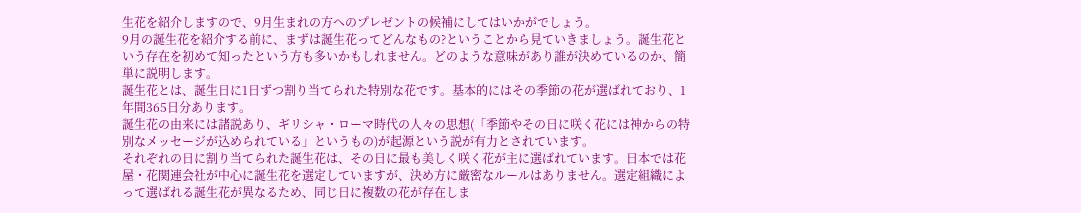生花を紹介しますので、9月生まれの方へのプレゼントの候補にしてはいかがでしょう。
9月の誕生花を紹介する前に、まずは誕生花ってどんなもの?ということから見ていきましょう。誕生花という存在を初めて知ったという方も多いかもしれません。どのような意味があり誰が決めているのか、簡単に説明します。
誕生花とは、誕生日に1日ずつ割り当てられた特別な花です。基本的にはその季節の花が選ばれており、1年間365日分あります。
誕生花の由来には諸説あり、ギリシャ・ローマ時代の人々の思想(「季節やその日に咲く花には神からの特別なメッセージが込められている」というもの)が起源という説が有力とされています。
それぞれの日に割り当てられた誕生花は、その日に最も美しく咲く花が主に選ばれています。日本では花屋・花関連会社が中心に誕生花を選定していますが、決め方に厳密なルールはありません。選定組織によって選ばれる誕生花が異なるため、同じ日に複数の花が存在しま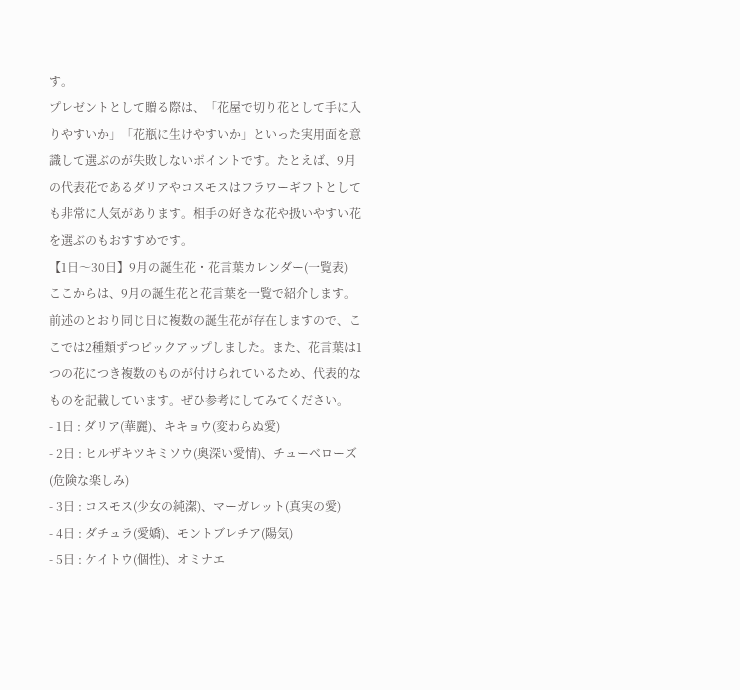す。
プレゼントとして贈る際は、「花屋で切り花として手に入りやすいか」「花瓶に生けやすいか」といった実用面を意識して選ぶのが失敗しないポイントです。たとえば、9月の代表花であるダリアやコスモスはフラワーギフトとしても非常に人気があります。相手の好きな花や扱いやすい花を選ぶのもおすすめです。
【1日〜30日】9月の誕生花・花言葉カレンダー(一覧表)
ここからは、9月の誕生花と花言葉を一覧で紹介します。前述のとおり同じ日に複数の誕生花が存在しますので、ここでは2種類ずつピックアップしました。また、花言葉は1つの花につき複数のものが付けられているため、代表的なものを記載しています。ぜひ参考にしてみてください。
- 1日 : ダリア(華麗)、キキョウ(変わらぬ愛)
- 2日 : ヒルザキツキミソウ(奥深い愛情)、チューベローズ(危険な楽しみ)
- 3日 : コスモス(少女の純潔)、マーガレット(真実の愛)
- 4日 : ダチュラ(愛嬌)、モントブレチア(陽気)
- 5日 : ケイトウ(個性)、オミナエ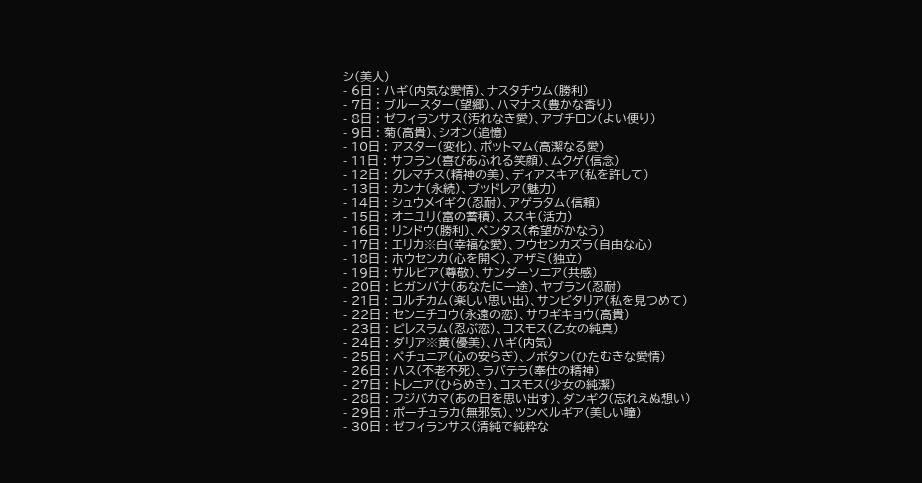シ(美人)
- 6日 : ハギ(内気な愛情)、ナスタチウム(勝利)
- 7日 : ブルースター(望郷)、ハマナス(豊かな香り)
- 8日 : ゼフィランサス(汚れなき愛)、アブチロン(よい便り)
- 9日 : 菊(高貴)、シオン(追憶)
- 10日 : アスター(変化)、ポットマム(高潔なる愛)
- 11日 : サフラン(喜びあふれる笑顔)、ムクゲ(信念)
- 12日 : クレマチス(精神の美)、ディアスキア(私を許して)
- 13日 : カンナ(永続)、ブッドレア(魅力)
- 14日 : シュウメイギク(忍耐)、アゲラタム(信頼)
- 15日 : オニユリ(富の蓄積)、ススキ(活力)
- 16日 : リンドウ(勝利)、ペンタス(希望がかなう)
- 17日 : エリカ※白(幸福な愛)、フウセンカズラ(自由な心)
- 18日 : ホウセンカ(心を開く)、アザミ(独立)
- 19日 : サルビア(尊敬)、サンダーソニア(共感)
- 20日 : ヒガンバナ(あなたに一途)、ヤブラン(忍耐)
- 21日 : コルチカム(楽しい思い出)、サンビタリア(私を見つめて)
- 22日 : センニチコウ(永遠の恋)、サワギキョウ(高貴)
- 23日 : ピレスラム(忍ぶ恋)、コスモス(乙女の純真)
- 24日 : ダリア※黄(優美)、ハギ(内気)
- 25日 : ペチュニア(心の安らぎ)、ノボタン(ひたむきな愛情)
- 26日 : ハス(不老不死)、ラバテラ(奉仕の精神)
- 27日 : トレニア(ひらめき)、コスモス(少女の純潔)
- 28日 : フジバカマ(あの日を思い出す)、ダンギク(忘れえぬ想い)
- 29日 : ポーチュラカ(無邪気)、ツンベルギア(美しい瞳)
- 30日 : ゼフィランサス(清純で純粋な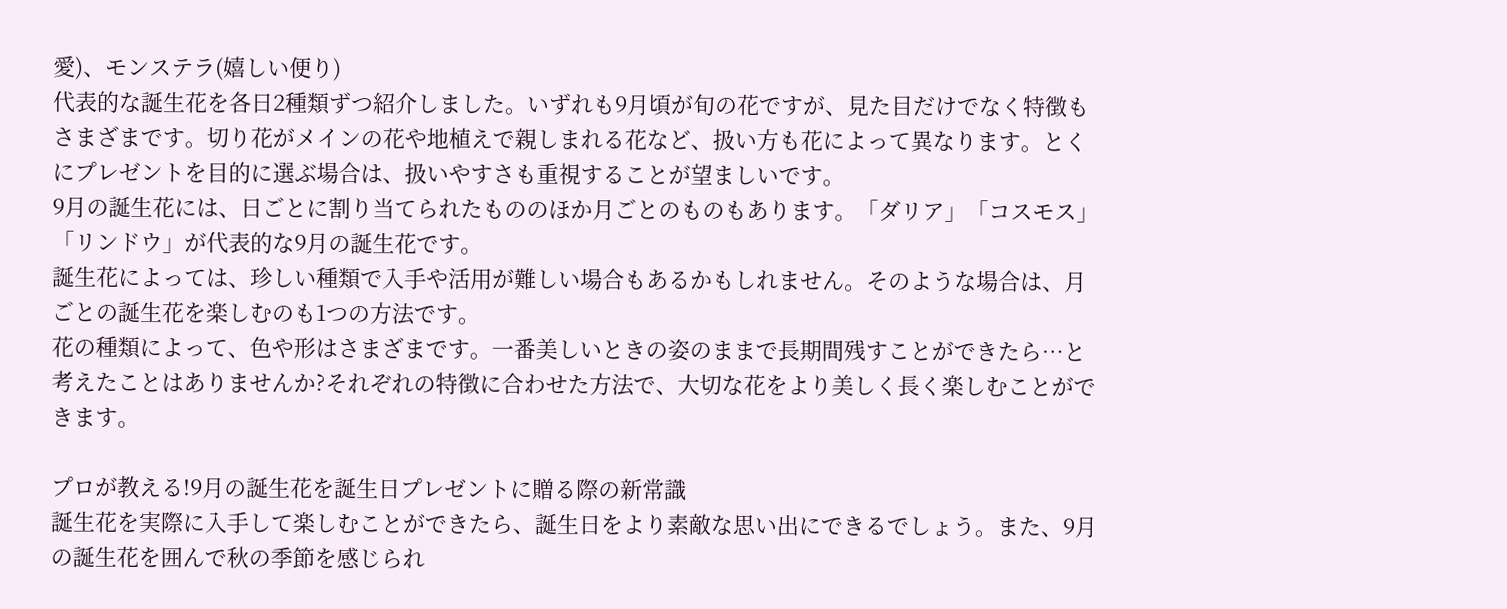愛)、モンステラ(嬉しい便り)
代表的な誕生花を各日2種類ずつ紹介しました。いずれも9月頃が旬の花ですが、見た目だけでなく特徴もさまざまです。切り花がメインの花や地植えで親しまれる花など、扱い方も花によって異なります。とくにプレゼントを目的に選ぶ場合は、扱いやすさも重視することが望ましいです。
9月の誕生花には、日ごとに割り当てられたもののほか月ごとのものもあります。「ダリア」「コスモス」「リンドウ」が代表的な9月の誕生花です。
誕生花によっては、珍しい種類で入手や活用が難しい場合もあるかもしれません。そのような場合は、月ごとの誕生花を楽しむのも1つの方法です。
花の種類によって、色や形はさまざまです。一番美しいときの姿のままで長期間残すことができたら…と考えたことはありませんか?それぞれの特徴に合わせた方法で、大切な花をより美しく長く楽しむことができます。

プロが教える!9月の誕生花を誕生日プレゼントに贈る際の新常識
誕生花を実際に入手して楽しむことができたら、誕生日をより素敵な思い出にできるでしょう。また、9月の誕生花を囲んで秋の季節を感じられ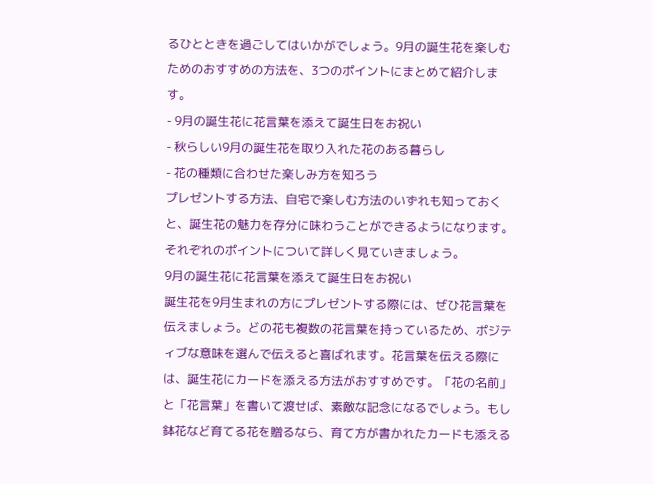るひとときを過ごしてはいかがでしょう。9月の誕生花を楽しむためのおすすめの方法を、3つのポイントにまとめて紹介します。
- 9月の誕生花に花言葉を添えて誕生日をお祝い
- 秋らしい9月の誕生花を取り入れた花のある暮らし
- 花の種類に合わせた楽しみ方を知ろう
プレゼントする方法、自宅で楽しむ方法のいずれも知っておくと、誕生花の魅力を存分に味わうことができるようになります。それぞれのポイントについて詳しく見ていきましょう。
9月の誕生花に花言葉を添えて誕生日をお祝い
誕生花を9月生まれの方にプレゼントする際には、ぜひ花言葉を伝えましょう。どの花も複数の花言葉を持っているため、ポジティブな意味を選んで伝えると喜ばれます。花言葉を伝える際には、誕生花にカードを添える方法がおすすめです。「花の名前」と「花言葉」を書いて渡せば、素敵な記念になるでしょう。もし鉢花など育てる花を贈るなら、育て方が書かれたカードも添える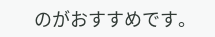のがおすすめです。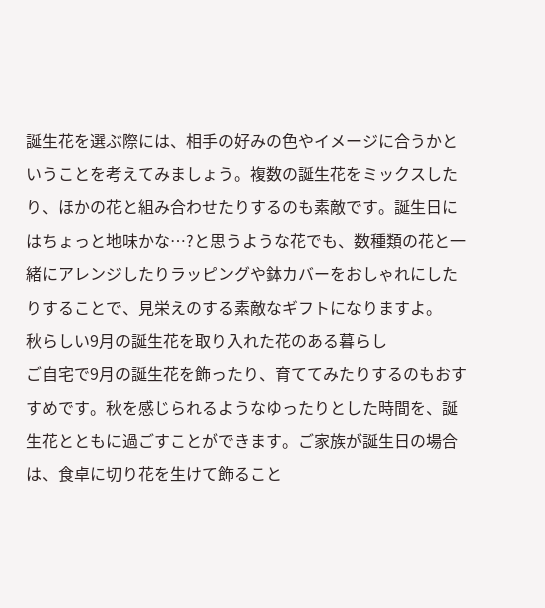誕生花を選ぶ際には、相手の好みの色やイメージに合うかということを考えてみましょう。複数の誕生花をミックスしたり、ほかの花と組み合わせたりするのも素敵です。誕生日にはちょっと地味かな…?と思うような花でも、数種類の花と一緒にアレンジしたりラッピングや鉢カバーをおしゃれにしたりすることで、見栄えのする素敵なギフトになりますよ。
秋らしい9月の誕生花を取り入れた花のある暮らし
ご自宅で9月の誕生花を飾ったり、育ててみたりするのもおすすめです。秋を感じられるようなゆったりとした時間を、誕生花とともに過ごすことができます。ご家族が誕生日の場合は、食卓に切り花を生けて飾ること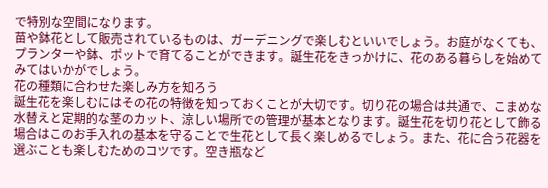で特別な空間になります。
苗や鉢花として販売されているものは、ガーデニングで楽しむといいでしょう。お庭がなくても、プランターや鉢、ポットで育てることができます。誕生花をきっかけに、花のある暮らしを始めてみてはいかがでしょう。
花の種類に合わせた楽しみ方を知ろう
誕生花を楽しむにはその花の特徴を知っておくことが大切です。切り花の場合は共通で、こまめな水替えと定期的な茎のカット、涼しい場所での管理が基本となります。誕生花を切り花として飾る場合はこのお手入れの基本を守ることで生花として長く楽しめるでしょう。また、花に合う花器を選ぶことも楽しむためのコツです。空き瓶など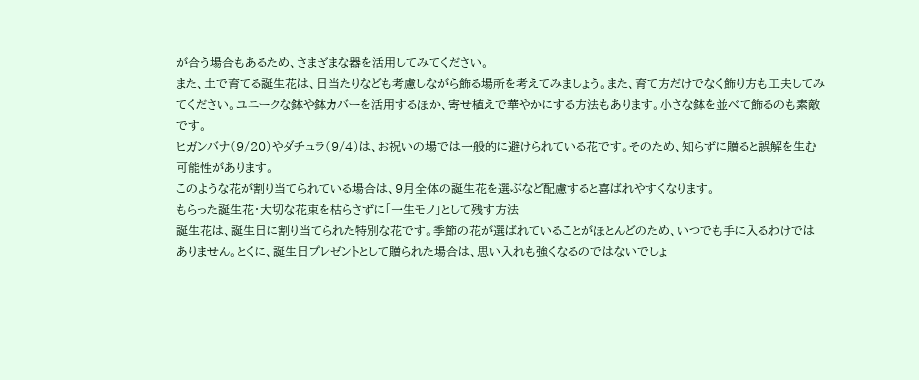が合う場合もあるため、さまざまな器を活用してみてください。
また、土で育てる誕生花は、日当たりなども考慮しながら飾る場所を考えてみましょう。また、育て方だけでなく飾り方も工夫してみてください。ユニークな鉢や鉢カバーを活用するほか、寄せ植えで華やかにする方法もあります。小さな鉢を並べて飾るのも素敵です。
ヒガンバナ(9/20)やダチュラ(9/4)は、お祝いの場では一般的に避けられている花です。そのため、知らずに贈ると誤解を生む可能性があります。
このような花が割り当てられている場合は、9月全体の誕生花を選ぶなど配慮すると喜ばれやすくなります。
もらった誕生花・大切な花束を枯らさずに「一生モノ」として残す方法
誕生花は、誕生日に割り当てられた特別な花です。季節の花が選ばれていることがほとんどのため、いつでも手に入るわけではありません。とくに、誕生日プレゼントとして贈られた場合は、思い入れも強くなるのではないでしょ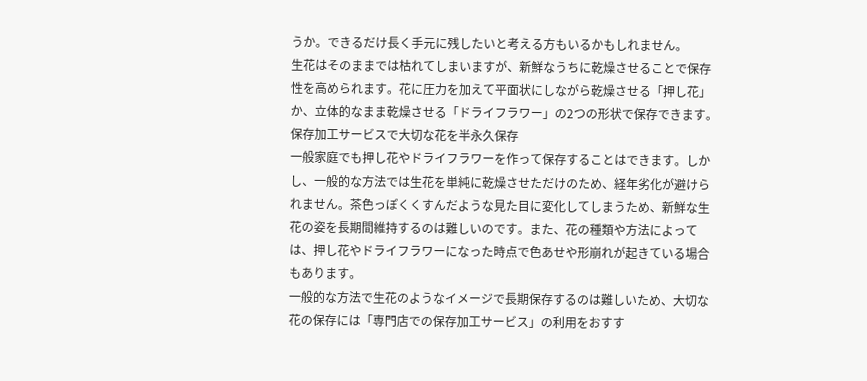うか。できるだけ長く手元に残したいと考える方もいるかもしれません。
生花はそのままでは枯れてしまいますが、新鮮なうちに乾燥させることで保存性を高められます。花に圧力を加えて平面状にしながら乾燥させる「押し花」か、立体的なまま乾燥させる「ドライフラワー」の2つの形状で保存できます。
保存加工サービスで大切な花を半永久保存
一般家庭でも押し花やドライフラワーを作って保存することはできます。しかし、一般的な方法では生花を単純に乾燥させただけのため、経年劣化が避けられません。茶色っぽくくすんだような見た目に変化してしまうため、新鮮な生花の姿を長期間維持するのは難しいのです。また、花の種類や方法によっては、押し花やドライフラワーになった時点で色あせや形崩れが起きている場合もあります。
一般的な方法で生花のようなイメージで長期保存するのは難しいため、大切な花の保存には「専門店での保存加工サービス」の利用をおすす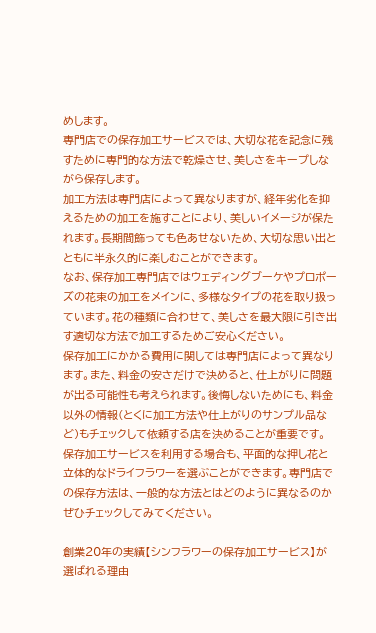めします。
専門店での保存加工サービスでは、大切な花を記念に残すために専門的な方法で乾燥させ、美しさをキープしながら保存します。
加工方法は専門店によって異なりますが、経年劣化を抑えるための加工を施すことにより、美しいイメージが保たれます。長期間飾っても色あせないため、大切な思い出とともに半永久的に楽しむことができます。
なお、保存加工専門店ではウェディングブーケやプロポーズの花束の加工をメインに、多様なタイプの花を取り扱っています。花の種類に合わせて、美しさを最大限に引き出す適切な方法で加工するためご安心ください。
保存加工にかかる費用に関しては専門店によって異なります。また、料金の安さだけで決めると、仕上がりに問題が出る可能性も考えられます。後悔しないためにも、料金以外の情報(とくに加工方法や仕上がりのサンプル品など)もチェックして依頼する店を決めることが重要です。
保存加工サービスを利用する場合も、平面的な押し花と立体的なドライフラワーを選ぶことができます。専門店での保存方法は、一般的な方法とはどのように異なるのかぜひチェックしてみてください。

創業20年の実績【シンフラワーの保存加工サービス】が選ばれる理由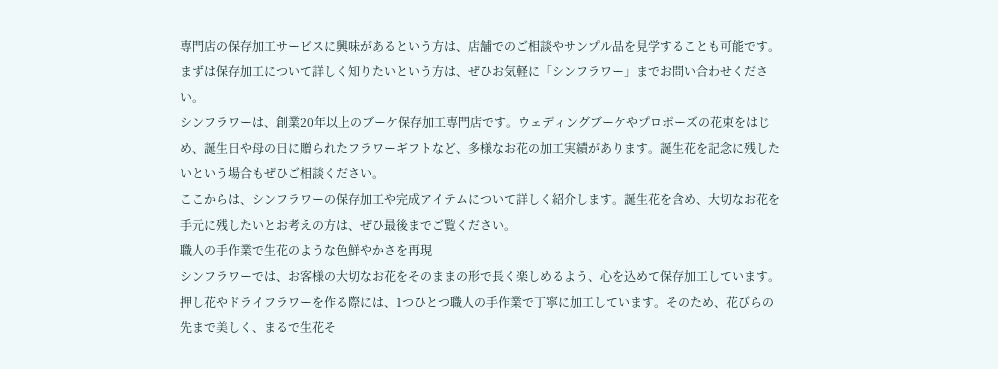専門店の保存加工サービスに興味があるという方は、店舗でのご相談やサンプル品を見学することも可能です。まずは保存加工について詳しく知りたいという方は、ぜひお気軽に「シンフラワー」までお問い合わせください。
シンフラワーは、創業20年以上のブーケ保存加工専門店です。ウェディングブーケやプロポーズの花束をはじめ、誕生日や母の日に贈られたフラワーギフトなど、多様なお花の加工実績があります。誕生花を記念に残したいという場合もぜひご相談ください。
ここからは、シンフラワーの保存加工や完成アイテムについて詳しく紹介します。誕生花を含め、大切なお花を手元に残したいとお考えの方は、ぜひ最後までご覧ください。
職人の手作業で生花のような色鮮やかさを再現
シンフラワーでは、お客様の大切なお花をそのままの形で長く楽しめるよう、心を込めて保存加工しています。押し花やドライフラワーを作る際には、1つひとつ職人の手作業で丁寧に加工しています。そのため、花びらの先まで美しく、まるで生花そ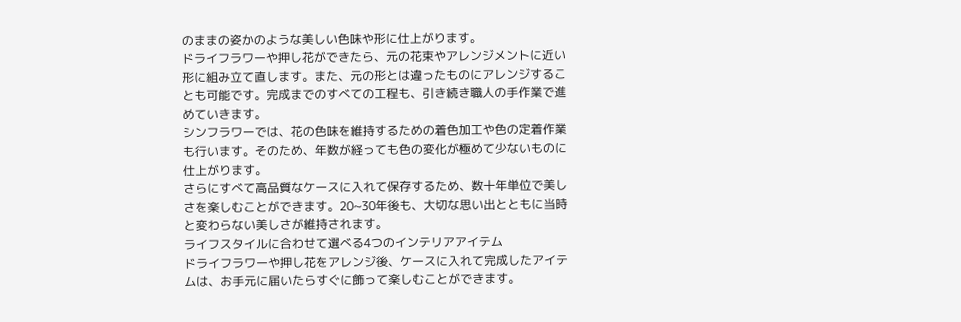のままの姿かのような美しい色味や形に仕上がります。
ドライフラワーや押し花ができたら、元の花束やアレンジメントに近い形に組み立て直します。また、元の形とは違ったものにアレンジすることも可能です。完成までのすべての工程も、引き続き職人の手作業で進めていきます。
シンフラワーでは、花の色味を維持するための着色加工や色の定着作業も行います。そのため、年数が経っても色の変化が極めて少ないものに仕上がります。
さらにすべて高品質なケースに入れて保存するため、数十年単位で美しさを楽しむことができます。20~30年後も、大切な思い出とともに当時と変わらない美しさが維持されます。
ライフスタイルに合わせて選べる4つのインテリアアイテム
ドライフラワーや押し花をアレンジ後、ケースに入れて完成したアイテムは、お手元に届いたらすぐに飾って楽しむことができます。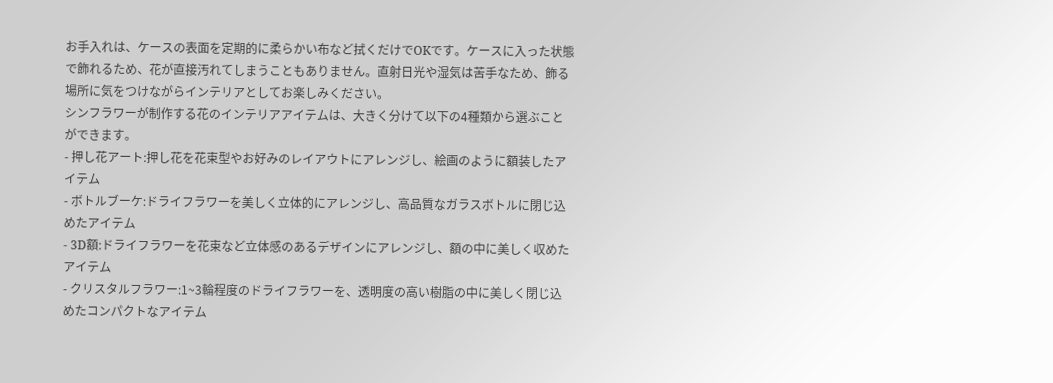お手入れは、ケースの表面を定期的に柔らかい布など拭くだけでOKです。ケースに入った状態で飾れるため、花が直接汚れてしまうこともありません。直射日光や湿気は苦手なため、飾る場所に気をつけながらインテリアとしてお楽しみください。
シンフラワーが制作する花のインテリアアイテムは、大きく分けて以下の4種類から選ぶことができます。
- 押し花アート:押し花を花束型やお好みのレイアウトにアレンジし、絵画のように額装したアイテム
- ボトルブーケ:ドライフラワーを美しく立体的にアレンジし、高品質なガラスボトルに閉じ込めたアイテム
- 3D額:ドライフラワーを花束など立体感のあるデザインにアレンジし、額の中に美しく収めたアイテム
- クリスタルフラワー:1~3輪程度のドライフラワーを、透明度の高い樹脂の中に美しく閉じ込めたコンパクトなアイテム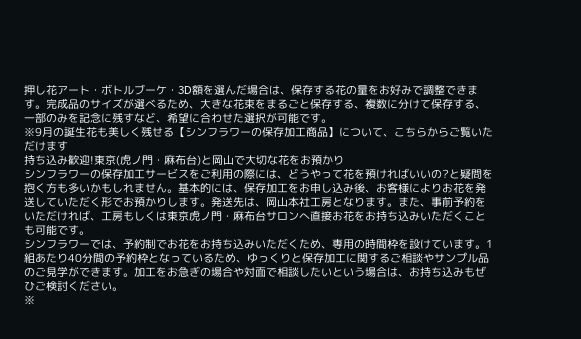押し花アート・ボトルブーケ・3D額を選んだ場合は、保存する花の量をお好みで調整できます。完成品のサイズが選べるため、大きな花束をまるごと保存する、複数に分けて保存する、一部のみを記念に残すなど、希望に合わせた選択が可能です。
※9月の誕生花も美しく残せる【シンフラワーの保存加工商品】について、こちらからご覧いただけます
持ち込み歓迎!東京(虎ノ門・麻布台)と岡山で大切な花をお預かり
シンフラワーの保存加工サービスをご利用の際には、どうやって花を預ければいいの?と疑問を抱く方も多いかもしれません。基本的には、保存加工をお申し込み後、お客様によりお花を発送していただく形でお預かりします。発送先は、岡山本社工房となります。また、事前予約をいただければ、工房もしくは東京虎ノ門・麻布台サロンへ直接お花をお持ち込みいただくことも可能です。
シンフラワーでは、予約制でお花をお持ち込みいただくため、専用の時間枠を設けています。1組あたり40分間の予約枠となっているため、ゆっくりと保存加工に関するご相談やサンプル品のご見学ができます。加工をお急ぎの場合や対面で相談したいという場合は、お持ち込みもぜひご検討ください。
※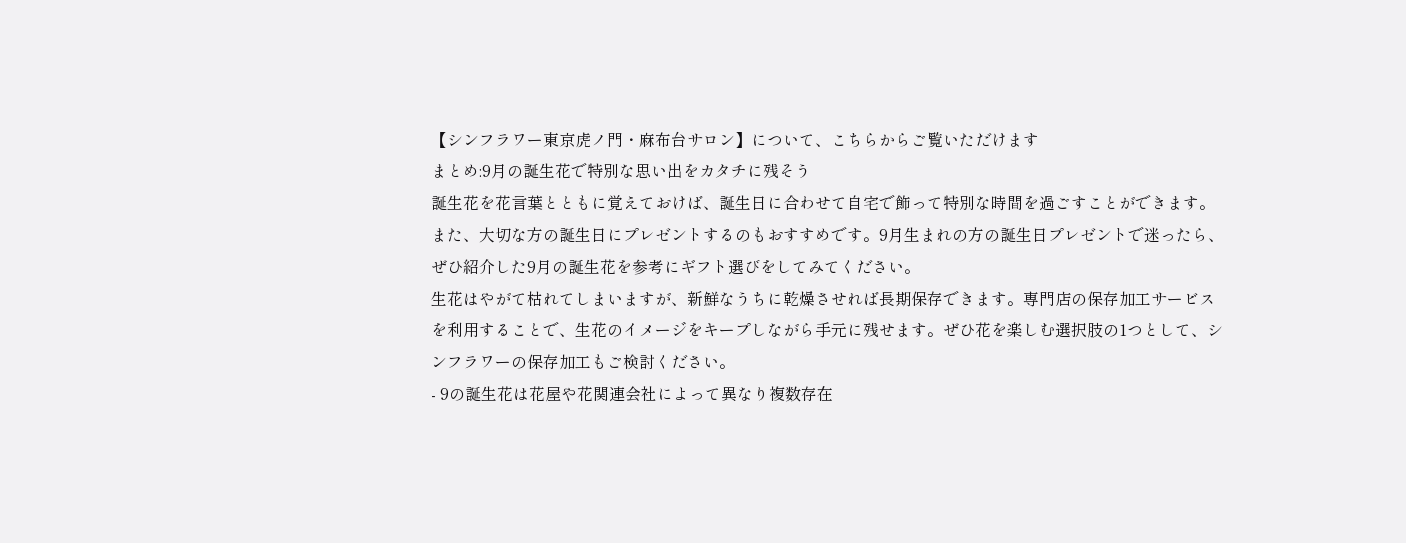【シンフラワー東京虎ノ門・麻布台サロン】について、こちらからご覧いただけます
まとめ:9月の誕生花で特別な思い出をカタチに残そう
誕生花を花言葉とともに覚えておけば、誕生日に合わせて自宅で飾って特別な時間を過ごすことができます。また、大切な方の誕生日にプレゼントするのもおすすめです。9月生まれの方の誕生日プレゼントで迷ったら、ぜひ紹介した9月の誕生花を参考にギフト選びをしてみてください。
生花はやがて枯れてしまいますが、新鮮なうちに乾燥させれば長期保存できます。専門店の保存加工サービスを利用することで、生花のイメージをキープしながら手元に残せます。ぜひ花を楽しむ選択肢の1つとして、シンフラワーの保存加工もご検討ください。
- 9の誕生花は花屋や花関連会社によって異なり複数存在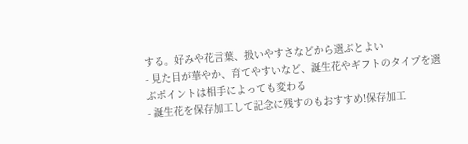する。好みや花言葉、扱いやすさなどから選ぶとよい
- 見た目が華やか、育てやすいなど、誕生花やギフトのタイプを選ぶポイントは相手によっても変わる
- 誕生花を保存加工して記念に残すのもおすすめ!保存加工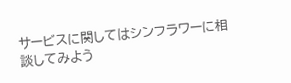サービスに関してはシンフラワーに相談してみよう